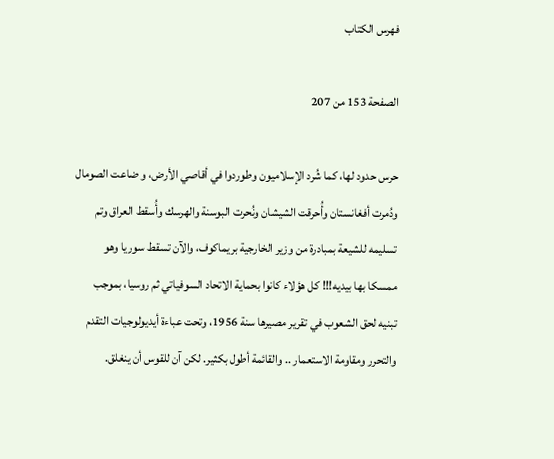فهرس الكتاب

الصفحة 153 من 207

حرس حدود لها، كما شُرد الإسلاميون وطوردوا في أقاصي الأرض، و ضاعت الصومال ودُمرت أفغانستان وأُحرقت الشيشان ونُحرت البوسنة والهرسك وأُسقط العراق وتم تسليمه للشيعة بمبادرة من وزير الخارجية بريماكوف، والآن تسقط سوريا وهو ممسكا بها بيديه!!! كل هؤلاء كانوا بحماية الاتحاد السوفياتي ثم روسيا، بموجب تبنيه لحق الشعوب في تقرير مصيرها سنة 1956، وتحت عباءة أيديولوجيات التقدم والتحرر ومقاومة الاستعمار .. والقائمة أطول بكثير. لكن آن للقوس أن ينغلق.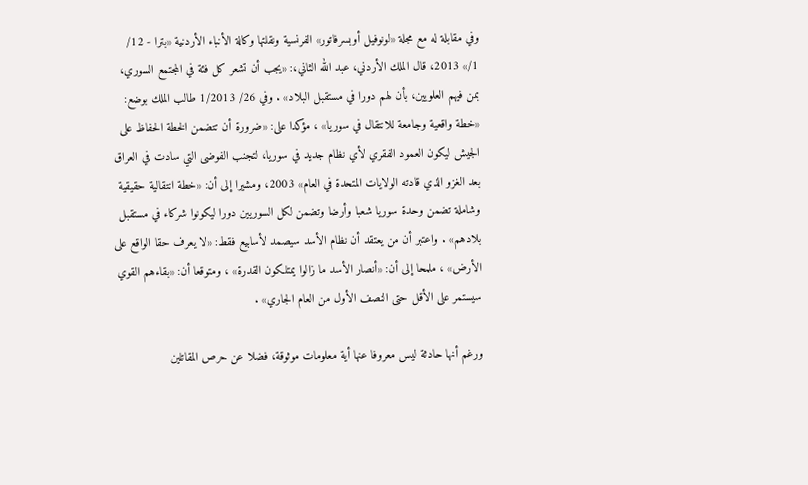وفي مقابلة له مع مجلة «لونوفيل أوبسرفاتور» الفرنسية ونقلتها وكالة الأنباء الأردنية «بترا - 12/ 1/» 2013، قال الملك الأردني، عبد الله الثاني،: «يجب أن تشعر كل فئة في المجتمع السوري، بمن فيهم العلويين، بأن لهم دورا في مستقبل البلاد» . وفي 26/ 1/2013 طالب الملك بوضع: «خطة واقعية وجامعة للانتقال في سوريا» ، مؤكدا على: «ضرورة أن تتضمن الخطة الحفاظ على الجيش ليكون العمود الفقري لأي نظام جديد في سوريا، لتجنب الفوضى التي سادت في العراق بعد الغزو الذي قادته الولايات المتحدة في العام» 2003، ومشيرا إلى أن: «خطة انتقالية حقيقية وشاملة تضمن وحدة سوريا شعبا وأرضا وتضمن لكل السوريين دورا ليكونوا شركاء في مستقبل بلادهم» . واعتبر أن من يعتقد أن نظام الأسد سيصمد لأسابيع فقط: «لا يعرف حقا الواقع على الأرض» ، ملمحا إلى أن: «أنصار الأسد ما زالوا يمتلكون القدرة» ، ومتوقعا أن: «بقاءهم القوي سيستمر على الأقل حتى النصف الأول من العام الجاري» .

ورغم أنها حادثة ليس معروفا عنها أية معلومات موثوقة، فضلا عن حرص المقاتلين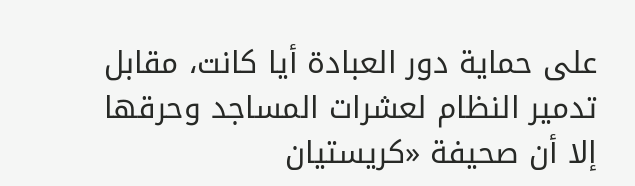على حماية دور العبادة أيا كانت، مقابل تدمير النظام لعشرات المساجد وحرقها إلا أن صحيفة «كريستيان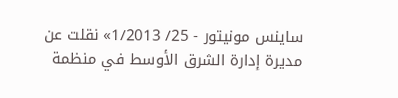ساينس مونيتور - 25/ 1/2013» نقلت عن مديرة إدارة الشرق الأوسط في منظمة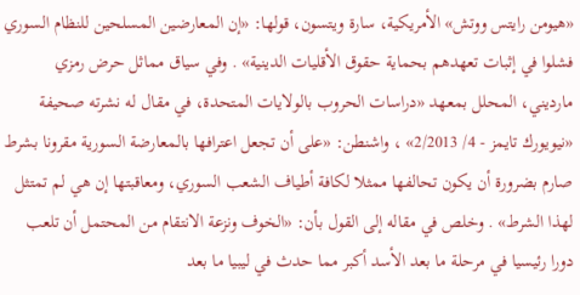«هيومن رايتس ووتش» الأمريكية، سارة ويتسون، قولها: «إن المعارضين المسلحين للنظام السوري فشلوا في إثبات تعهدهم بحماية حقوق الأقليات الدينية» . وفي سياق مماثل حرض رمزي مارديني، المحلل بمعهد «دراسات الحروب بالولايات المتحدة، في مقال له نشرته صحيفة «نيويورك تايمز - 4/ 2/2013» ، واشنطن: «على أن تجعل اعترافها بالمعارضة السورية مقرونا بشرط صارم بضرورة أن يكون تحالفها ممثلا لكافة أطياف الشعب السوري، ومعاقبتها إن هي لم تمتثل لهذا الشرط» . وخلص في مقاله إلى القول بأن: «الخوف ونزعة الانتقام من المحتمل أن تلعب دورا رئيسيا في مرحلة ما بعد الأسد أكبر مما حدث في ليبيا ما بعد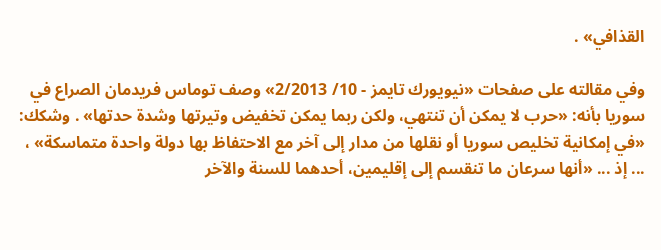القذافي» .

وفي مقالته على صفحات «نيويورك تايمز - 10/ 2/2013» وصف توماس فريدمان الصراع في سوريا بأنه: «حرب لا يمكن أن تنتهي، ولكن ربما يمكن تخفيض وتيرتها وشدة حدتها» . وشكك: «في إمكانية تخليص سوريا أو نقلها من مدار إلى آخر مع الاحتفاظ بها دولة واحدة متماسكة» ، ... إذ ... «أنها سرعان ما تنقسم إلى إقليمين، أحدهما للسنة والآخر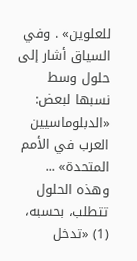للعلوين» . وفي السياق أشار إلى حلول وسط نسبها لبعض: «الدبلوماسيين العرب في الأمم المتحدة» ... وهذه الحلول تتطلب، بحسبه، (1) «تدخل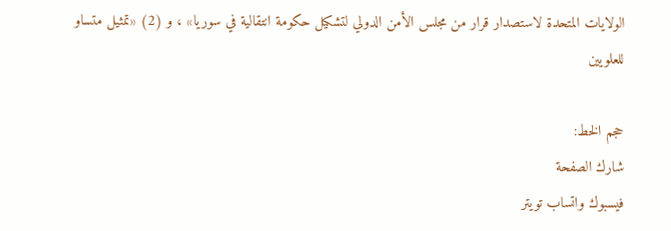الولايات المتحدة لاستصدار قرار من مجلس الأمن الدولي لتشكيل حكومة انتقالية في سوريا» ، و (2) «تمثيل متساو للعلويين

حجم الخط:
شارك الصفحة
فيسبوك واتساب تويتر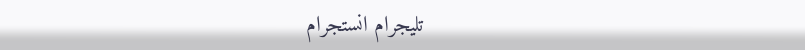تليجرام انستجرام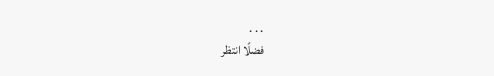. . .
فضلًا انتظر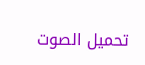تحميل الصوت